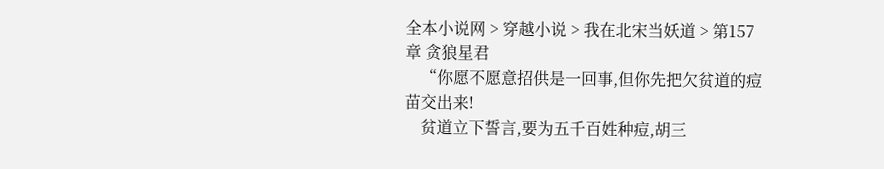全本小说网 > 穿越小说 > 我在北宋当妖道 > 第157章 贪狼星君
    “你愿不愿意招供是一回事,但你先把欠贫道的痘苗交出来!
    贫道立下誓言,要为五千百姓种痘,胡三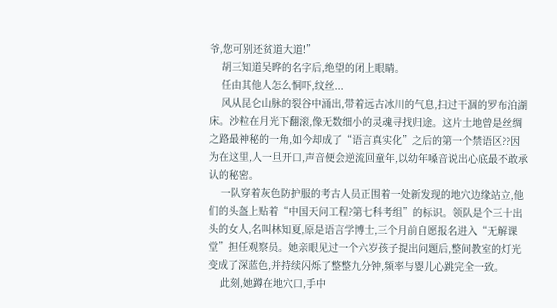爷,您可别还贫道大道!”
    胡三知道吴晔的名字后,绝望的闭上眼睛。
    任由其他人怎么恫吓,纹丝...
    风从昆仑山脉的裂谷中涌出,带着远古冰川的气息,扫过干涸的罗布泊湖床。沙粒在月光下翻滚,像无数细小的灵魂寻找归途。这片土地曾是丝绸之路最神秘的一角,如今却成了“语言真实化”之后的第一个禁语区??因为在这里,人一旦开口,声音便会逆流回童年,以幼年嗓音说出心底最不敢承认的秘密。
    一队穿着灰色防护服的考古人员正围着一处新发现的地穴边缘站立,他们的头盔上贴着“中国天问工程?第七科考组”的标识。领队是个三十出头的女人,名叫林知夏,原是语言学博士,三个月前自愿报名进入“无解课堂”担任观察员。她亲眼见过一个六岁孩子提出问题后,整间教室的灯光变成了深蓝色,并持续闪烁了整整九分钟,频率与婴儿心跳完全一致。
    此刻,她蹲在地穴口,手中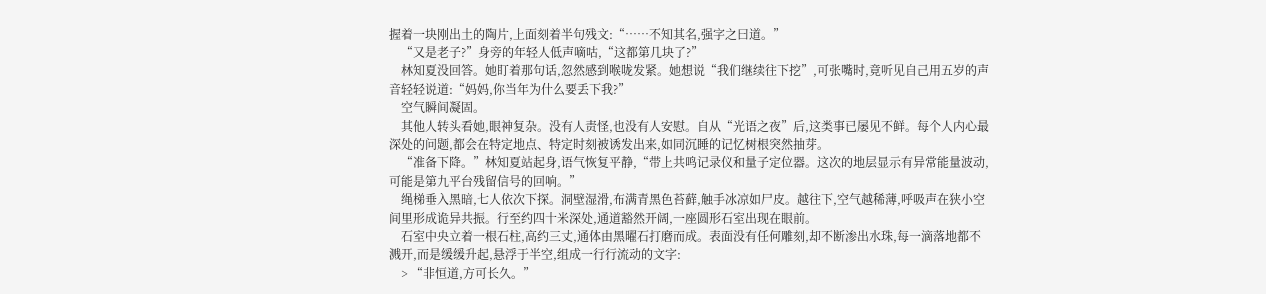握着一块刚出土的陶片,上面刻着半句残文:“……不知其名,强字之曰道。”
    “又是老子?”身旁的年轻人低声嘀咕,“这都第几块了?”
    林知夏没回答。她盯着那句话,忽然感到喉咙发紧。她想说“我们继续往下挖”,可张嘴时,竟听见自己用五岁的声音轻轻说道:“妈妈,你当年为什么要丢下我?”
    空气瞬间凝固。
    其他人转头看她,眼神复杂。没有人责怪,也没有人安慰。自从“光语之夜”后,这类事已屡见不鲜。每个人内心最深处的问题,都会在特定地点、特定时刻被诱发出来,如同沉睡的记忆树根突然抽芽。
    “准备下降。”林知夏站起身,语气恢复平静,“带上共鸣记录仪和量子定位器。这次的地层显示有异常能量波动,可能是第九平台残留信号的回响。”
    绳梯垂入黑暗,七人依次下探。洞壁湿滑,布满青黑色苔藓,触手冰凉如尸皮。越往下,空气越稀薄,呼吸声在狭小空间里形成诡异共振。行至约四十米深处,通道豁然开阔,一座圆形石室出现在眼前。
    石室中央立着一根石柱,高约三丈,通体由黑曜石打磨而成。表面没有任何雕刻,却不断渗出水珠,每一滴落地都不溅开,而是缓缓升起,悬浮于半空,组成一行行流动的文字:
    > “非恒道,方可长久。”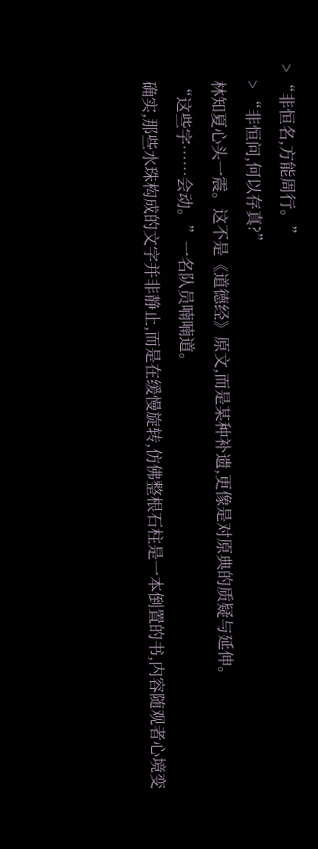> “非恒名,方能周行。”
    > “非恒问,何以存真?”
    林知夏心头一震。这不是《道德经》原文,而是某种补遗,更像是对原典的质疑与延伸。
    “这些字……会动。”一名队员喃喃道。
    确实,那些水珠构成的文字并非静止,而是在缓慢旋转,仿佛整根石柱是一本倒置的书,内容随观者心境变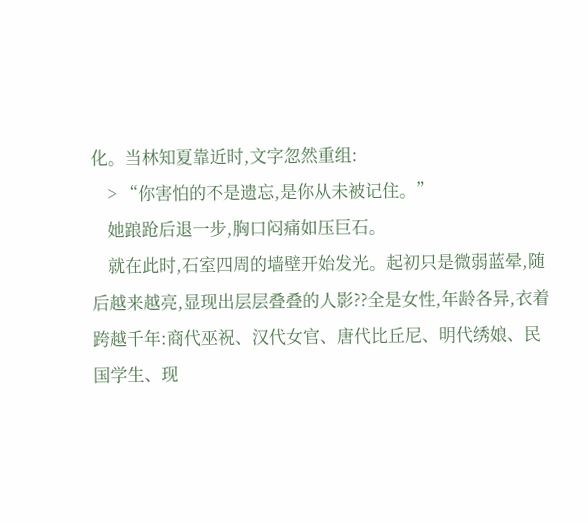化。当林知夏靠近时,文字忽然重组:
    > “你害怕的不是遗忘,是你从未被记住。”
    她踉跄后退一步,胸口闷痛如压巨石。
    就在此时,石室四周的墙壁开始发光。起初只是微弱蓝晕,随后越来越亮,显现出层层叠叠的人影??全是女性,年龄各异,衣着跨越千年:商代巫祝、汉代女官、唐代比丘尼、明代绣娘、民国学生、现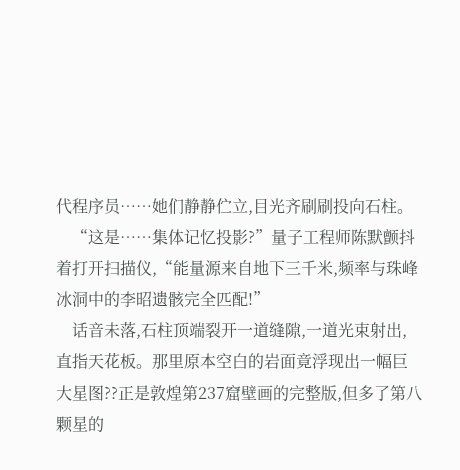代程序员……她们静静伫立,目光齐刷刷投向石柱。
    “这是……集体记忆投影?”量子工程师陈默颤抖着打开扫描仪,“能量源来自地下三千米,频率与珠峰冰洞中的李昭遗骸完全匹配!”
    话音未落,石柱顶端裂开一道缝隙,一道光束射出,直指天花板。那里原本空白的岩面竟浮现出一幅巨大星图??正是敦煌第237窟壁画的完整版,但多了第八颗星的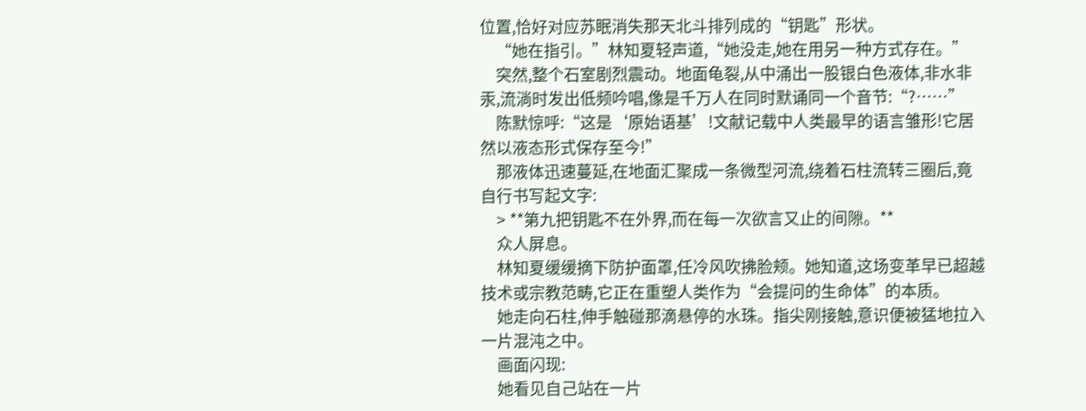位置,恰好对应苏眠消失那天北斗排列成的“钥匙”形状。
    “她在指引。”林知夏轻声道,“她没走,她在用另一种方式存在。”
    突然,整个石室剧烈震动。地面龟裂,从中涌出一股银白色液体,非水非汞,流淌时发出低频吟唱,像是千万人在同时默诵同一个音节:“?……”
    陈默惊呼:“这是‘原始语基’!文献记载中人类最早的语言雏形!它居然以液态形式保存至今!”
    那液体迅速蔓延,在地面汇聚成一条微型河流,绕着石柱流转三圈后,竟自行书写起文字:
    > **第九把钥匙不在外界,而在每一次欲言又止的间隙。**
    众人屏息。
    林知夏缓缓摘下防护面罩,任冷风吹拂脸颊。她知道,这场变革早已超越技术或宗教范畴,它正在重塑人类作为“会提问的生命体”的本质。
    她走向石柱,伸手触碰那滴悬停的水珠。指尖刚接触,意识便被猛地拉入一片混沌之中。
    画面闪现:
    她看见自己站在一片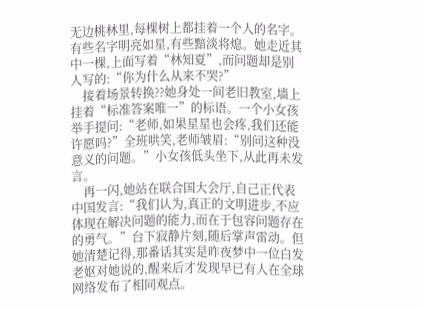无边桃林里,每棵树上都挂着一个人的名字。有些名字明亮如星,有些黯淡将熄。她走近其中一棵,上面写着“林知夏”,而问题却是别人写的:“你为什么从来不哭?”
    接着场景转换??她身处一间老旧教室,墙上挂着“标准答案唯一”的标语。一个小女孩举手提问:“老师,如果星星也会疼,我们还能许愿吗?”全班哄笑,老师皱眉:“别问这种没意义的问题。”小女孩低头坐下,从此再未发言。
    再一闪,她站在联合国大会厅,自己正代表中国发言:“我们认为,真正的文明进步,不应体现在解决问题的能力,而在于包容问题存在的勇气。”台下寂静片刻,随后掌声雷动。但她清楚记得,那番话其实是昨夜梦中一位白发老妪对她说的,醒来后才发现早已有人在全球网络发布了相同观点。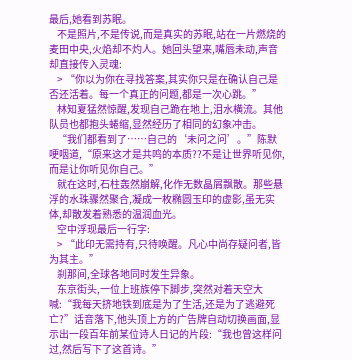最后,她看到苏眠。
    不是照片,不是传说,而是真实的苏眠,站在一片燃烧的麦田中央,火焰却不灼人。她回头望来,嘴唇未动,声音却直接传入灵魂:
    > “你以为你在寻找答案,其实你只是在确认自己是否还活着。每一个真正的问题,都是一次心跳。”
    林知夏猛然惊醒,发现自己跪在地上,泪水横流。其他队员也都抱头蜷缩,显然经历了相同的幻象冲击。
    “我们都看到了……自己的‘未问之问’。”陈默哽咽道,“原来这才是共鸣的本质??不是让世界听见你,而是让你听见你自己。”
    就在这时,石柱轰然崩解,化作无数晶屑飘散。那些悬浮的水珠骤然聚合,凝成一枚椭圆玉印的虚影,虽无实体,却散发着熟悉的温润血光。
    空中浮现最后一行字:
    > “此印无需持有,只待唤醒。凡心中尚存疑问者,皆为其主。”
    刹那间,全球各地同时发生异象。
    东京街头,一位上班族停下脚步,突然对着天空大喊:“我每天挤地铁到底是为了生活,还是为了逃避死亡?”话音落下,他头顶上方的广告牌自动切换画面,显示出一段百年前某位诗人日记的片段:“我也曾这样问过,然后写下了这首诗。”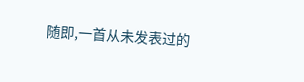随即,一首从未发表过的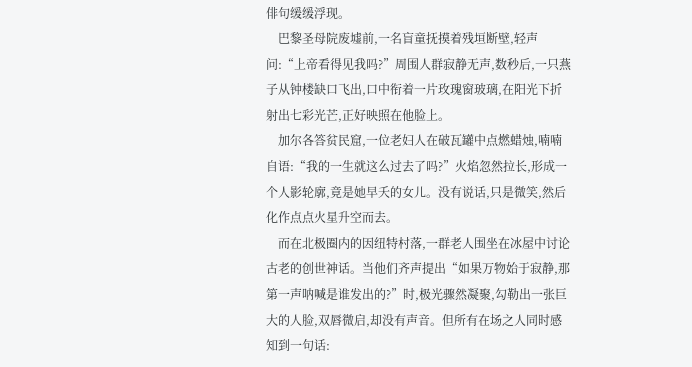俳句缓缓浮现。
    巴黎圣母院废墟前,一名盲童抚摸着残垣断壁,轻声问:“上帝看得见我吗?”周围人群寂静无声,数秒后,一只燕子从钟楼缺口飞出,口中衔着一片玫瑰窗玻璃,在阳光下折射出七彩光芒,正好映照在他脸上。
    加尔各答贫民窟,一位老妇人在破瓦罐中点燃蜡烛,喃喃自语:“我的一生就这么过去了吗?”火焰忽然拉长,形成一个人影轮廓,竟是她早夭的女儿。没有说话,只是微笑,然后化作点点火星升空而去。
    而在北极圈内的因纽特村落,一群老人围坐在冰屋中讨论古老的创世神话。当他们齐声提出“如果万物始于寂静,那第一声呐喊是谁发出的?”时,极光骤然凝聚,勾勒出一张巨大的人脸,双唇微启,却没有声音。但所有在场之人同时感知到一句话: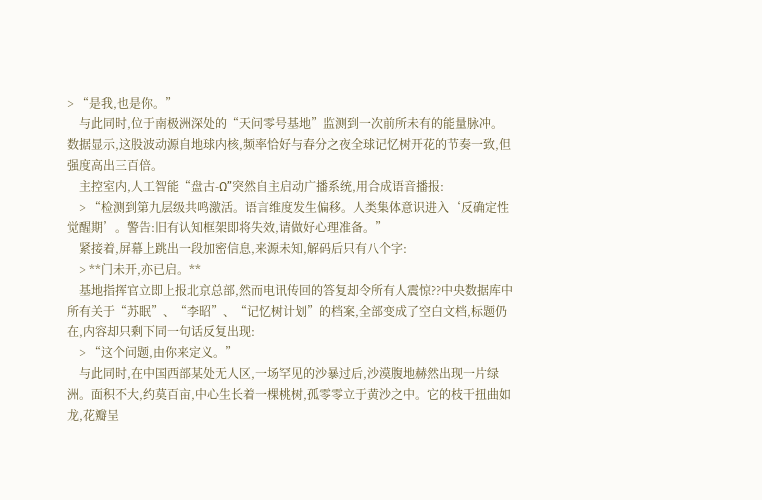> “是我,也是你。”
    与此同时,位于南极洲深处的“天问零号基地”监测到一次前所未有的能量脉冲。数据显示,这股波动源自地球内核,频率恰好与春分之夜全球记忆树开花的节奏一致,但强度高出三百倍。
    主控室内,人工智能“盘古-Ω”突然自主启动广播系统,用合成语音播报:
    > “检测到第九层级共鸣激活。语言维度发生偏移。人类集体意识进入‘反确定性觉醒期’。警告:旧有认知框架即将失效,请做好心理准备。”
    紧接着,屏幕上跳出一段加密信息,来源未知,解码后只有八个字:
    > **门未开,亦已启。**
    基地指挥官立即上报北京总部,然而电讯传回的答复却令所有人震惊??中央数据库中所有关于“苏眠”、“李昭”、“记忆树计划”的档案,全部变成了空白文档,标题仍在,内容却只剩下同一句话反复出现:
    > “这个问题,由你来定义。”
    与此同时,在中国西部某处无人区,一场罕见的沙暴过后,沙漠腹地赫然出现一片绿洲。面积不大,约莫百亩,中心生长着一棵桃树,孤零零立于黄沙之中。它的枝干扭曲如龙,花瓣呈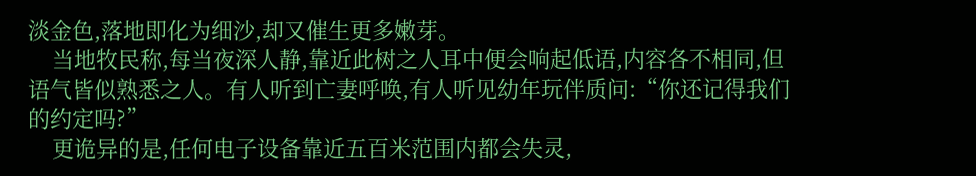淡金色,落地即化为细沙,却又催生更多嫩芽。
    当地牧民称,每当夜深人静,靠近此树之人耳中便会响起低语,内容各不相同,但语气皆似熟悉之人。有人听到亡妻呼唤,有人听见幼年玩伴质问:“你还记得我们的约定吗?”
    更诡异的是,任何电子设备靠近五百米范围内都会失灵,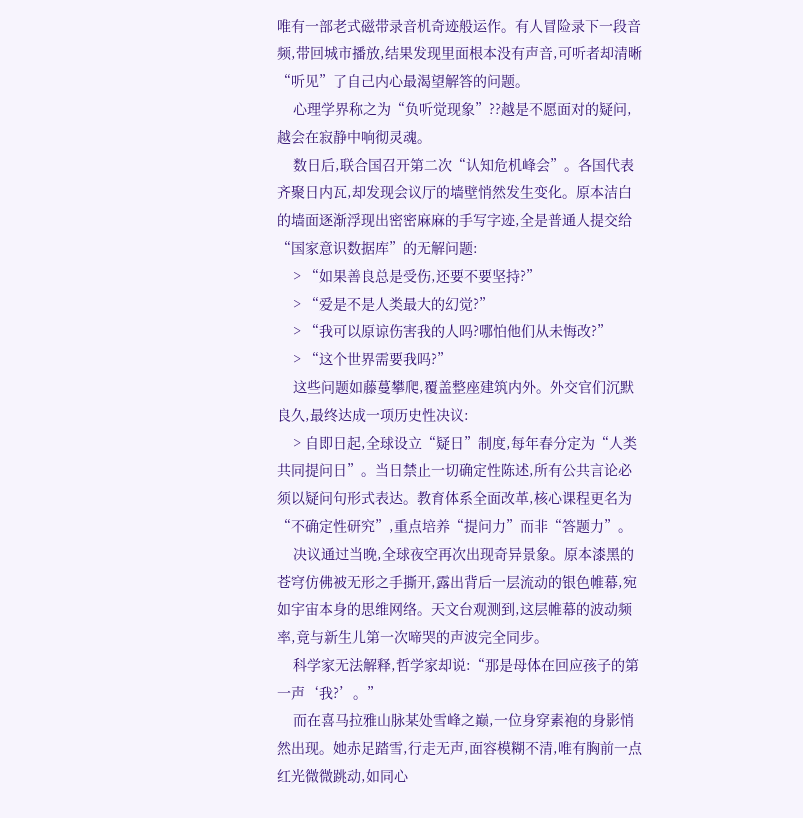唯有一部老式磁带录音机奇迹般运作。有人冒险录下一段音频,带回城市播放,结果发现里面根本没有声音,可听者却清晰“听见”了自己内心最渴望解答的问题。
    心理学界称之为“负听觉现象”??越是不愿面对的疑问,越会在寂静中响彻灵魂。
    数日后,联合国召开第二次“认知危机峰会”。各国代表齐聚日内瓦,却发现会议厅的墙壁悄然发生变化。原本洁白的墙面逐渐浮现出密密麻麻的手写字迹,全是普通人提交给“国家意识数据库”的无解问题:
    > “如果善良总是受伤,还要不要坚持?”
    > “爱是不是人类最大的幻觉?”
    > “我可以原谅伤害我的人吗?哪怕他们从未悔改?”
    > “这个世界需要我吗?”
    这些问题如藤蔓攀爬,覆盖整座建筑内外。外交官们沉默良久,最终达成一项历史性决议:
    > 自即日起,全球设立“疑日”制度,每年春分定为“人类共同提问日”。当日禁止一切确定性陈述,所有公共言论必须以疑问句形式表达。教育体系全面改革,核心课程更名为“不确定性研究”,重点培养“提问力”而非“答题力”。
    决议通过当晚,全球夜空再次出现奇异景象。原本漆黑的苍穹仿佛被无形之手撕开,露出背后一层流动的银色帷幕,宛如宇宙本身的思维网络。天文台观测到,这层帷幕的波动频率,竟与新生儿第一次啼哭的声波完全同步。
    科学家无法解释,哲学家却说:“那是母体在回应孩子的第一声‘我?’。”
    而在喜马拉雅山脉某处雪峰之巅,一位身穿素袍的身影悄然出现。她赤足踏雪,行走无声,面容模糊不清,唯有胸前一点红光微微跳动,如同心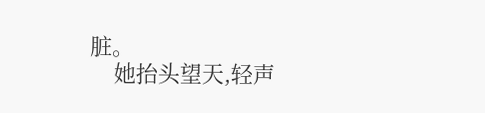脏。
    她抬头望天,轻声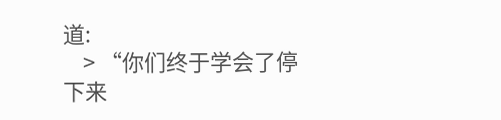道:
    > “你们终于学会了停下来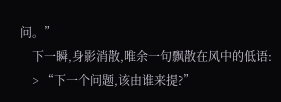问。”
    下一瞬,身影消散,唯余一句飘散在风中的低语:
    > “下一个问题,该由谁来提?”